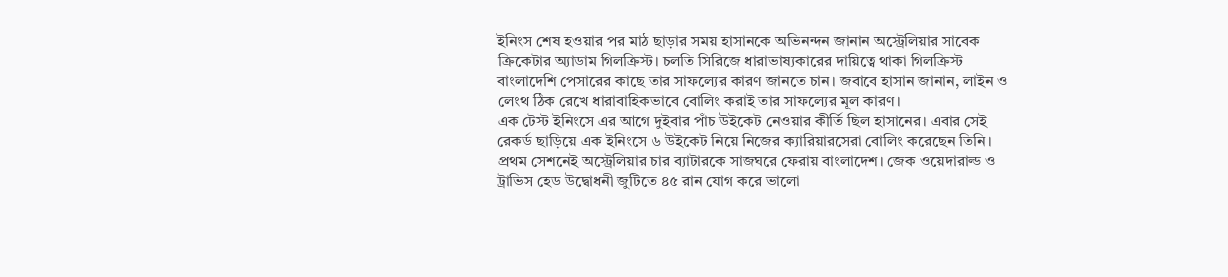ইনিংস শেষ হওয়ার পর মাঠ ছাড়ার সময় হাসানকে অভিনন্দন জানান অস্ট্রেলিয়ার সাবেক ক্রিকেটার অ্যাডাম গিলক্রিস্ট। চলতি সিরিজে ধারাভাষ্যকারের দায়িত্বে থাকা গিলক্রিস্ট বাংলাদেশি পেসারের কাছে তার সাফল্যের কারণ জানতে চান। জবাবে হাসান জানান, লাইন ও লেংথ ঠিক রেখে ধারাবাহিকভাবে বোলিং করাই তার সাফল্যের মূল কারণ।
এক টেস্ট ইনিংসে এর আগে দুইবার পাঁচ উইকেট নেওয়ার কীর্তি ছিল হাসানের। এবার সেই রেকর্ড ছাড়িয়ে এক ইনিংসে ৬ উইকেট নিয়ে নিজের ক্যারিয়ারসেরা বোলিং করেছেন তিনি।
প্রথম সেশনেই অস্ট্রেলিয়ার চার ব্যাটারকে সাজঘরে ফেরায় বাংলাদেশ। জেক ওয়েদারাল্ড ও ট্রাভিস হেড উদ্বোধনী জুটিতে ৪৫ রান যোগ করে ভালো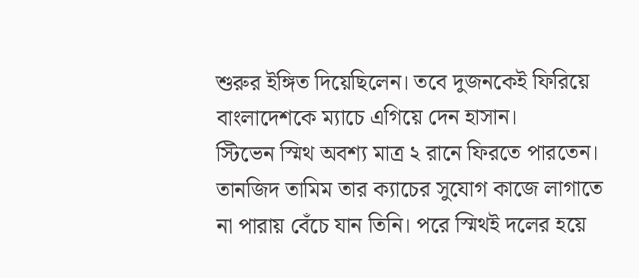শুরুর ইঙ্গিত দিয়েছিলেন। তবে দুজনকেই ফিরিয়ে বাংলাদেশকে ম্যাচে এগিয়ে দেন হাসান।
স্টিভেন স্মিথ অবশ্য মাত্র ২ রানে ফিরতে পারতেন। তানজিদ তামিম তার ক্যাচের সুযোগ কাজে লাগাতে না পারায় বেঁচে যান তিনি। পরে স্মিথই দলের হয়ে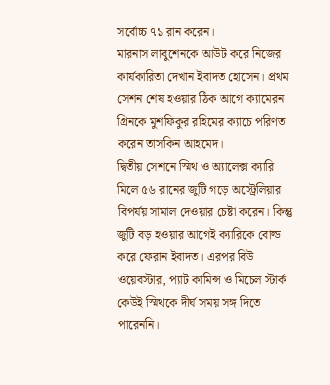সর্বোচ্চ ৭১ রান করেন।
মারনাস লাবুশেনকে আউট করে নিজের কার্যকারিতা দেখান ইবাদত হোসেন। প্রথম সেশন শেষ হওয়ার ঠিক আগে ক্যামেরন গ্রিনকে মুশফিকুর রহিমের ক্যাচে পরিণত করেন তাসকিন আহমেদ।
দ্বিতীয় সেশনে স্মিথ ও অ্যালেক্স ক্যারি মিলে ৫৬ রানের জুটি গড়ে অস্ট্রেলিয়ার বিপর্যয় সামাল দেওয়ার চেষ্টা করেন। কিন্তু জুটি বড় হওয়ার আগেই ক্যারিকে বোল্ড করে ফেরান ইবাদত। এরপর বিউ ওয়েবস্টার, প্যাট কামিন্স ও মিচেল স্টার্ক কেউই স্মিথকে দীর্ঘ সময় সঙ্গ দিতে পারেননি।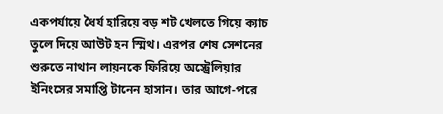একপর্যায়ে ধৈর্য হারিয়ে বড় শট খেলতে গিয়ে ক্যাচ তুলে দিয়ে আউট হন স্মিথ। এরপর শেষ সেশনের শুরুতে নাথান লায়নকে ফিরিয়ে অস্ট্রেলিয়ার ইনিংসের সমাপ্তি টানেন হাসান। তার আগে-পরে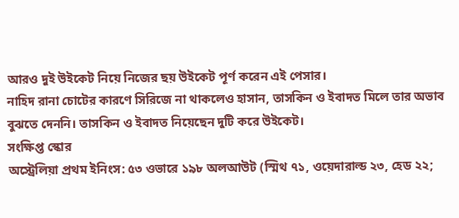আরও দুই উইকেট নিয়ে নিজের ছয় উইকেট পূর্ণ করেন এই পেসার।
নাহিদ রানা চোটের কারণে সিরিজে না থাকলেও হাসান, তাসকিন ও ইবাদত মিলে তার অভাব বুঝতে দেননি। তাসকিন ও ইবাদত নিয়েছেন দুটি করে উইকেট।
সংক্ষিপ্ত স্কোর
অস্ট্রেলিয়া প্রথম ইনিংস: ৫৩ ওভারে ১৯৮ অলআউট (স্মিথ ৭১, ওয়েদারাল্ড ২৩, হেড ২২;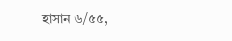হাসান ৬/৫৫,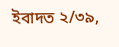ইবাদত ২/৩৯,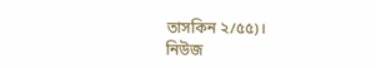তাসকিন ২/৫৫)।
নিউজ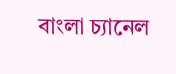বাংলা চ্যানেল